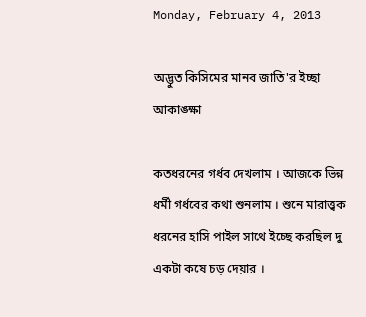Monday, February 4, 2013

অদ্ভুত কিসিমের মানব জাতি'র ইচ্ছা আকাঙ্ক্ষা

কতধরনের গর্ধব দেখলাম । আজকে ভিন্ন ধর্মী গর্ধবের কথা শুনলাম । শুনে মারাত্ত্বক ধরনের হাসি পাইল সাথে ইচ্ছে করছিল দু একটা কষে চড় দেয়ার ।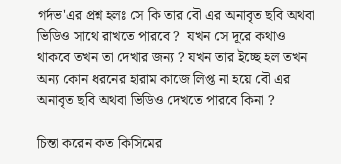গর্দভ'এর প্রশ্ন হলঃ সে কি তার বৌ এর অনাবৃত ছবি অথবা ভিডিও সাথে রাখতে পারবে ?  যখন সে দূরে কথাও থাকবে তখন তা দেখার জন্য ? যখন তার ইচ্ছে হল তখন অন্য কোন ধরনের হারাম কাজে লিপ্ত না হয়ে বৌ এর অনাবৃত ছবি অথবা ভিডিও দেখতে পারবে কিনা ?

চিন্তা করেন কত কিসিমের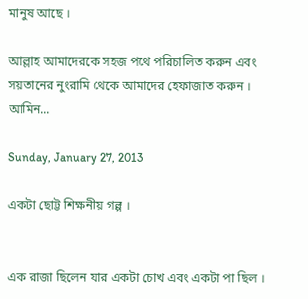মানুষ আছে ।

আল্লাহ আমাদেরকে সহজ পথে পরিচালিত করুন এবং সয়তানের নুংরামি থেকে আমাদের হেফাজাত করুন । আমিন...

Sunday, January 27, 2013

একটা ছোট্ট শিক্ষনীয় গল্প ।


এক রাজা ছিলেন যার একটা চোখ এবং একটা পা ছিল ।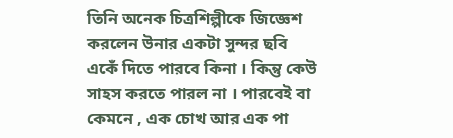তিনি অনেক চিত্রশিল্পীকে জিজ্ঞেশ করলেন উনার একটা সুন্দর ছবি একেঁ দিতে পারবে কিনা । কিন্তু কেউ সাহস করতে পারল না । পারবেই বা কেমনে , এক চোখ আর এক পা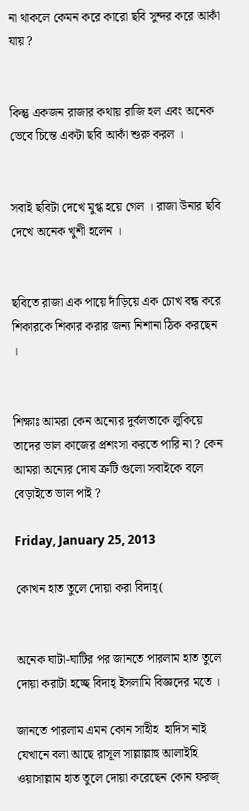না থাকলে কেমন করে কারো ছবি সুন্দর করে আকাঁ যায় ?


কিন্তু একজন রাজার কথায় রাজি হল এবং অনেক ভেবে চিন্তে একটা ছবি আকাঁ শুরু করল ।


সবাই ছবিটা দেখে মুগ্ধ হয়ে গেল । রাজা উনার ছবি দেখে অনেক খুশী হলেন ।


ছবিতে রাজা এক পায়ে দাঁড়িয়ে এক চোখ বন্ধ করে শিকারকে শিকার করার জন্য নিশানা ঠিক করছেন ।


শিক্ষাঃ আমরা কেন অন্যের দুর্বলতাকে লুকিয়ে তাদের ভাল কাজের প্রশংসা করতে পারি না ? কেন আমরা অন্যের দোষ ত্রুটি গুলো সবাইকে বলে বেড়াইতে ভাল পাই ?

Friday, January 25, 2013

কোখন হাত তুলে দোয়া করা বিদাহ্‌(


অনেক ঘাটা-ঘাটির পর জানতে পারলাম হাত তুলে দোয়া করাটা হচ্ছে বিদাহ্‌ ইসলামি বিজ্ঞদের মতে ।

জানতে পারলাম এমন কোন সাহীহ  হাদিস নাই যেখানে বলা আছে রাসূল সাল্লাল্লাহু আলাইহি ওয়াসাল্লাম হাত তুলে দোয়া করেছেন কোন ফরজ্‌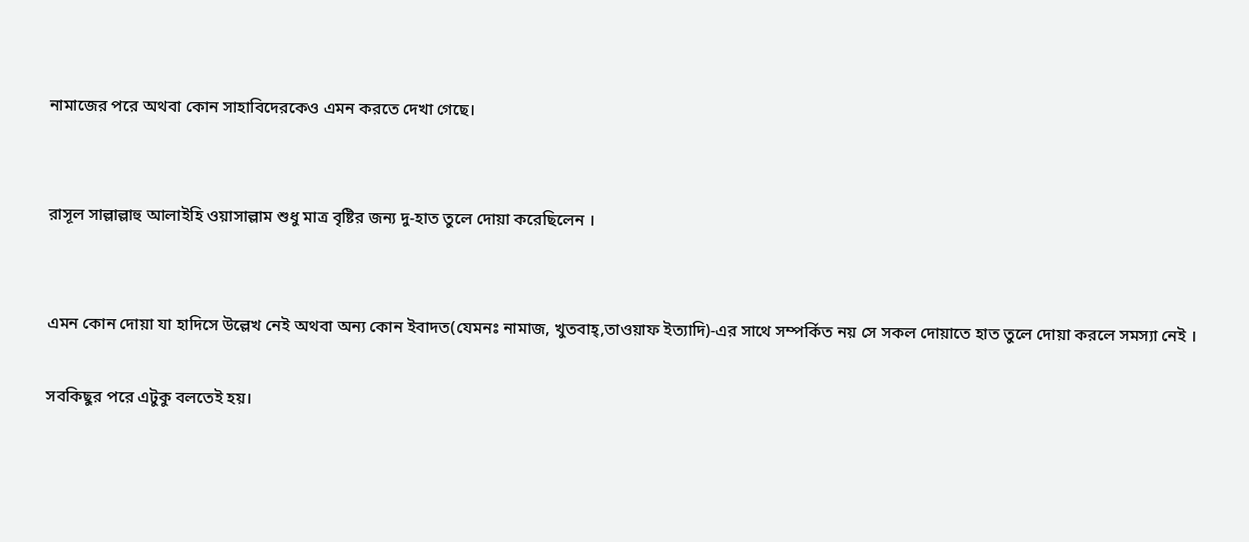নামাজের পরে অথবা কোন সাহাবিদেরকেও এমন করতে দেখা গেছে।


রাসূল সাল্লাল্লাহু আলাইহি ওয়াসাল্লাম শুধু মাত্র বৃষ্টির জন্য দু-হাত তুলে দোয়া করেছিলেন ।


এমন কোন দোয়া যা হাদিসে উল্লেখ নেই অথবা অন্য কোন ইবাদত(যেমনঃ নামাজ, খুতবাহ্‌,তাওয়াফ ইত্যাদি)-এর সাথে সম্পর্কিত নয় সে সকল দোয়াতে হাত তুলে দোয়া করলে সমস্যা নেই ।

সবকিছুর পরে এটুকু বলতেই হয়।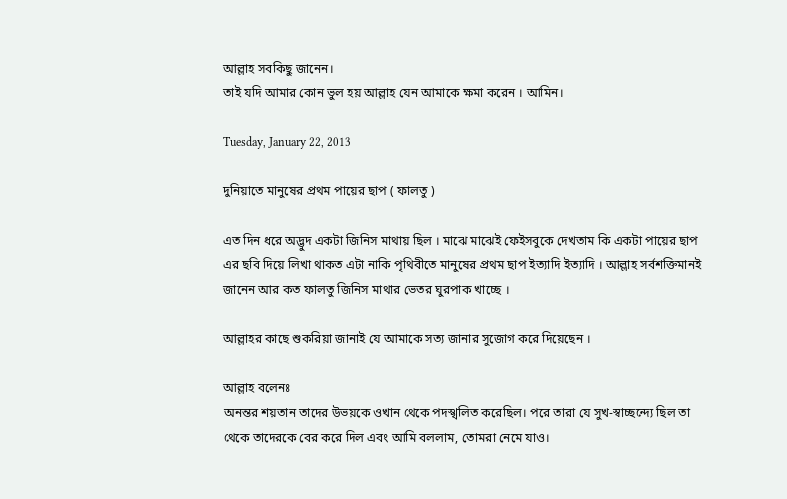আল্লাহ সবকিছু জানেন।
তাই যদি আমার কোন ভুল হয় আল্লাহ যেন আমাকে ক্ষমা করেন । আমিন।

Tuesday, January 22, 2013

দুনিয়াতে মানুষের প্রথম পায়ের ছাপ ( ফালতু )

এত দিন ধরে অদ্ভুদ একটা জিনিস মাথায় ছিল । মাঝে মাঝেই ফেইসবুকে দেখতাম কি একটা পায়ের ছাপ এর ছবি দিয়ে লিখা থাকত এটা নাকি পৃথিবীতে মানুষের প্রথম ছাপ ইত্যাদি ইত্যাদি । আল্লাহ সর্বশক্তিমানই জানেন আর কত ফালতু জিনিস মাথার ভেতর ঘুরপাক খাচ্ছে ।

আল্লাহর কাছে শুকরিয়া জানাই যে আমাকে সত্য জানার সুজোগ করে দিয়েছেন ।

আল্লাহ বলেনঃ
অনন্তর শয়তান তাদের উভয়কে ওখান থেকে পদস্খলিত করেছিল। পরে তারা যে সুখ-স্বাচ্ছন্দ্যে ছিল তা থেকে তাদেরকে বের করে দিল এবং আমি বললাম, তোমরা নেমে যাও।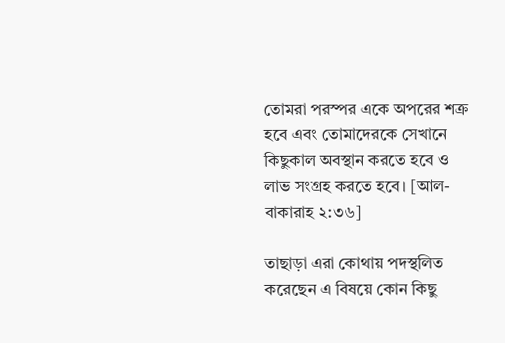তোমরা পরস্পর একে অপরের শক্র হবে এবং তোমাদেরকে সেখানে কিছুকাল অবস্থান করতে হবে ও লাভ সংগ্রহ করতে হবে। [আল-বাকারাহ ২:৩৬]

তাছাড়া এরা কোথায় পদস্থলিত করেছেন এ বিষয়ে কোন কিছু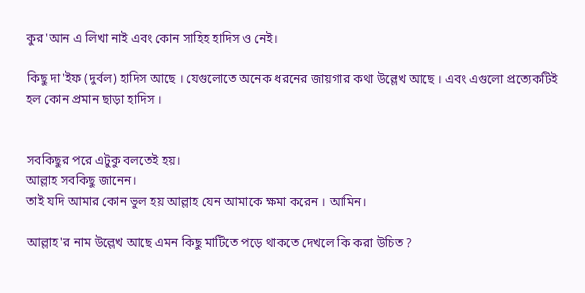কুর'আন এ লিখা নাই এবং কোন সাহিহ হাদিস ও নেই।

কিছু দা'ইফ (দুর্বল) হাদিস আছে । যেগুলোতে অনেক ধরনের জায়গার কথা উল্লেখ আছে । এবং এগুলো প্রত্যেকটিই হল কোন প্রমান ছাড়া হাদিস ।


সবকিছুর পরে এটুকু বলতেই হয়।
আল্লাহ সবকিছু জানেন।
তাই যদি আমার কোন ভুল হয় আল্লাহ যেন আমাকে ক্ষমা করেন । আমিন।

আল্লাহ'র নাম উল্লেখ আছে এমন কিছু মাটিতে পড়ে থাকতে দেখলে কি করা উচিত ?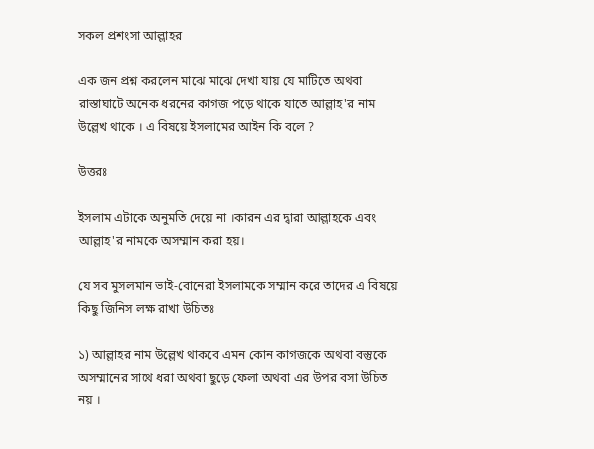সকল প্রশংসা আল্লাহর

এক জন প্রশ্ন করলেন মাঝে মাঝে দেখা যায় যে মাটিতে অথবা রাস্তাঘাটে অনেক ধরনের কাগজ পড়ে থাকে যাতে আল্লাহ'র নাম উল্লেখ থাকে । এ বিষয়ে ইসলামের আইন কি বলে ?

উত্তরঃ

ইসলাম এটাকে অনুমতি দেয়ে না ।কারন এর দ্বারা আল্লাহকে এবং আল্লাহ'র নামকে অসম্মান করা হয়।

যে সব মুসলমান ভাই-বোনেরা ইসলামকে সম্মান করে তাদের এ বিষয়ে কিছু জিনিস লক্ষ রাখা উচিতঃ

১) আল্লাহর নাম উল্লেখ থাকবে এমন কোন কাগজকে অথবা বস্তুকে অসম্মানের সাথে ধরা অথবা ছুড়ে ফেলা অথবা এর উপর বসা উচিত নয় ।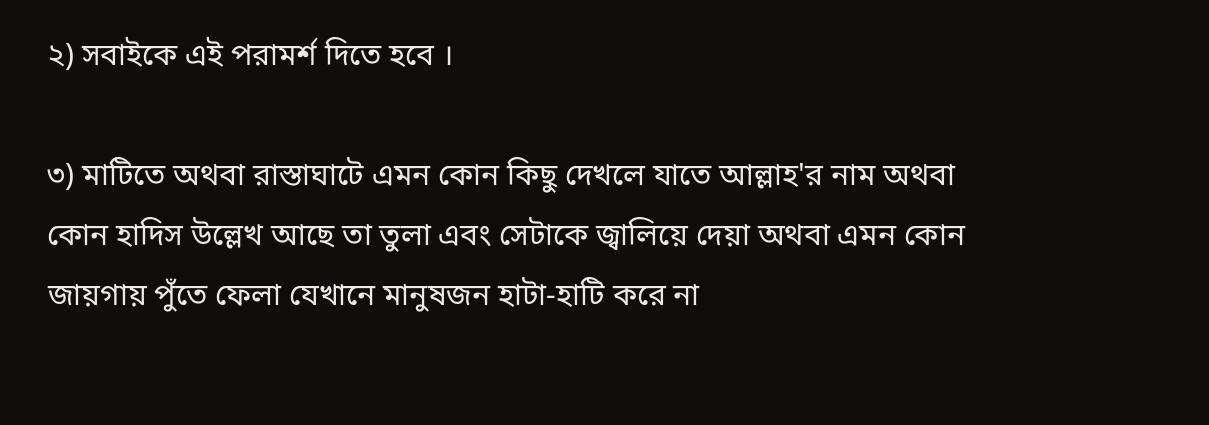২) সবাইকে এই পরামর্শ দিতে হবে ।

৩) মাটিতে অথবা রাস্তাঘাটে এমন কোন কিছু দেখলে যাতে আল্লাহ'র নাম অথবা কোন হাদিস উল্লেখ আছে তা তুলা এবং সেটাকে জ্বালিয়ে দেয়া অথবা এমন কোন জায়গায় পুঁতে ফেলা যেখানে মানুষজন হাটা-হাটি করে না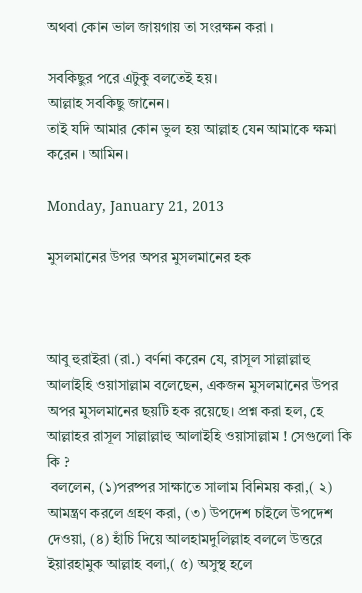অথবা কোন ভাল জায়গায় তা সংরক্ষন করা ।

সবকিছুর পরে এটুকু বলতেই হয়।
আল্লাহ সবকিছু জানেন।
তাই যদি আমার কোন ভুল হয় আল্লাহ যেন আমাকে ক্ষমা করেন । আমিন।

Monday, January 21, 2013

মুসলমানের উপর অপর মুসলমানের হক



আবু হুরাইরা (রা.) বর্ণনা করেন যে, রাসূল সাল্লাল্লাহু আলাইহি ওয়াসাল্লাম বলেছেন, একজন মুসলমানের উপর অপর মুসলমানের ছয়টি হক রয়েছে। প্রশ্ন করা হল, হে আল্লাহর রাসূল সাল্লাল্লাহু আলাইহি ওয়াসাল্লাম ! সেগুলো কি কি ?
 বললেন, (১)পরষ্পর সাক্ষাতে সালাম বিনিময় করা,( ২) আমন্ত্রণ করলে গ্রহণ করা, (৩) উপদেশ চাইলে উপদেশ দেওয়া, (৪) হাঁচি দিয়ে আলহামদুলিল্লাহ বললে উত্তরে ইয়ারহামুক আল্লাহ বলা,( ৫) অসুস্থ হলে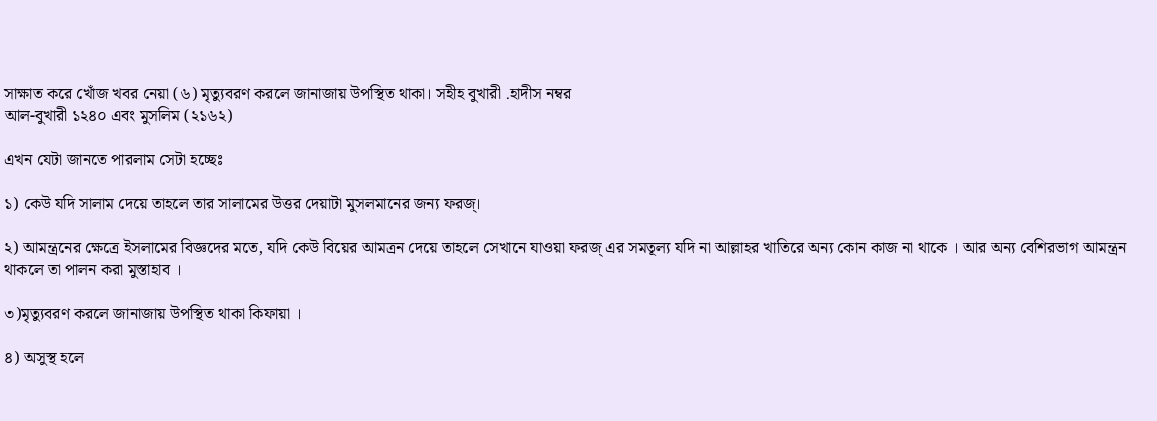সাক্ষাত করে খোঁজ খবর নেয়া (৬) মৃত্যুবরণ করলে জানাজায় উপস্থিত থাকা। সহীহ বুখারী .হাদীস নম্বর
আল-বুখারী ১২৪০ এবং মুসলিম (২১৬২)

এখন যেটা জানতে পারলাম সেটা হচ্ছেঃ

১) কেউ যদি সালাম দেয়ে তাহলে তার সালামের উত্তর দেয়াটা মুসলমানের জন্য ফরজ্‌।

২) আমন্ত্রনের ক্ষেত্রে ইসলামের বিজ্ঞদের মতে, যদি কেউ বিয়ের আমত্রন দেয়ে তাহলে সেখানে যাওয়া ফরজ্‌ এর সমতূল্য যদি না আল্লাহর খাতিরে অন্য কোন কাজ না থাকে । আর অন্য বেশিরভাগ আমন্ত্রন থাকলে তা পালন করা মুস্তাহাব ।

৩)মৃত্যুবরণ করলে জানাজায় উপস্থিত থাকা কিফায়া ।

৪) অসুস্থ হলে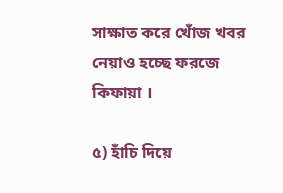সাক্ষাত করে খোঁজ খবর নেয়াও হচ্ছে ফরজে কিফায়া ।

৫) হাঁচি দিয়ে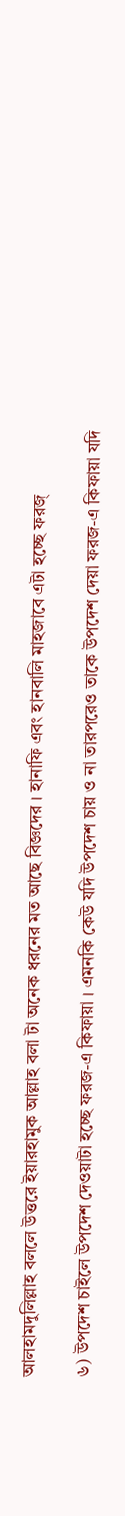আলহামদুলিল্লাহ বললে উত্তরে ইয়ারহামুক আল্লাহ বলা টা অনেক ধরনের মত আছে বিজ্ঞদের । হানাফি এবং হানবালি মাহজাবে এটা হচ্ছে ফরজ্‌

৬) উপদেশ চাইলে উপদেশ দেওয়াটা হচ্ছে ফরজ-এ কিফায়া । এমনকি কেউ যদি উপদেশ চায় ও না তারপরেও তাকে উপদেশ দেয়া ফরজ-এ কিফায়া যদি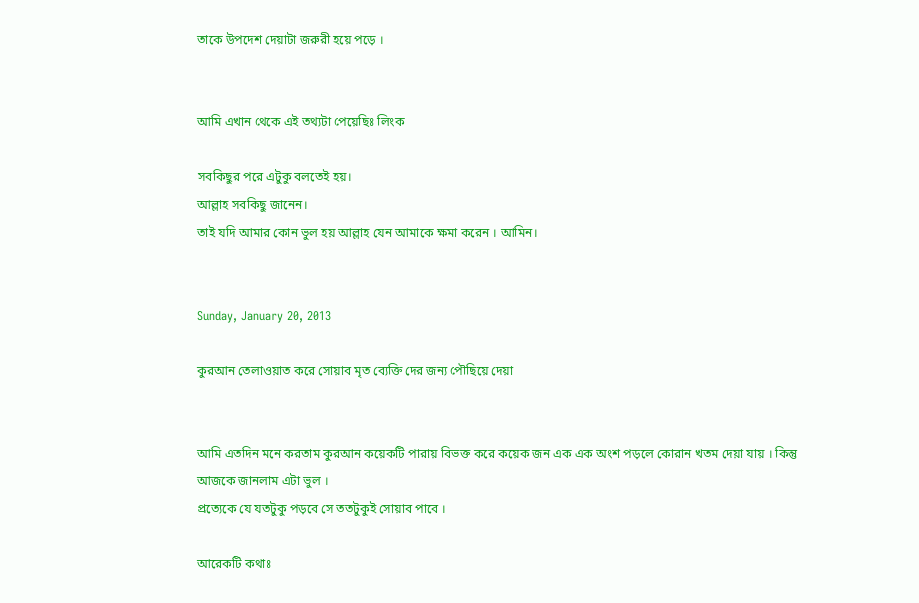তাকে উপদেশ দেয়াটা জরুরী হয়ে পড়ে ।


আমি এখান থেকে এই তথ্যটা পেয়েছিঃ লিংক

সবকিছুর পরে এটুকু বলতেই হয়।
আল্লাহ সবকিছু জানেন।
তাই যদি আমার কোন ভুল হয় আল্লাহ যেন আমাকে ক্ষমা করেন । আমিন।


Sunday, January 20, 2013

কুরআন তেলাওয়াত করে সোয়াব মৃত ব্যেক্তি দের জন্য পৌছিয়ে দেয়া


আমি এতদিন মনে করতাম কুরআন কয়েকটি পারায় বিভক্ত করে কয়েক জন এক এক অংশ পড়লে কোরান খতম দেয়া যায় । কিন্তু আজকে জানলাম এটা ভুল ।
প্রত্যেকে যে যতটুকু পড়বে সে ততটুকুই সোয়াব পাবে ।

আরেকটি কথাঃ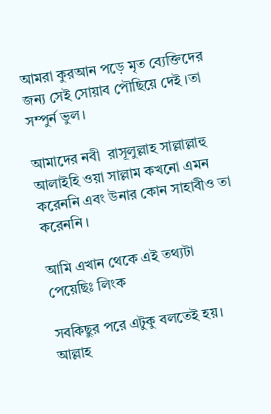আমরা কুরআন পড়ে মৃত ব্যেক্তিদের জন্য সেই সোয়াব পৌছিয়ে দেই ।তা সম্পুর্ন ভুল।

আমাদের নবী  রাসূলুল্লাহ সাল্লাল্লাহু আলাইহি ওয়া সাল্লাম কখনো এমন করেননি এবং উনার কোন সাহাবীও তা করেননি ।

আমি এখান থেকে এই তথ্যটা পেয়েছিঃ লিংক

সবকিছুর পরে এটুকু বলতেই হয়।
আল্লাহ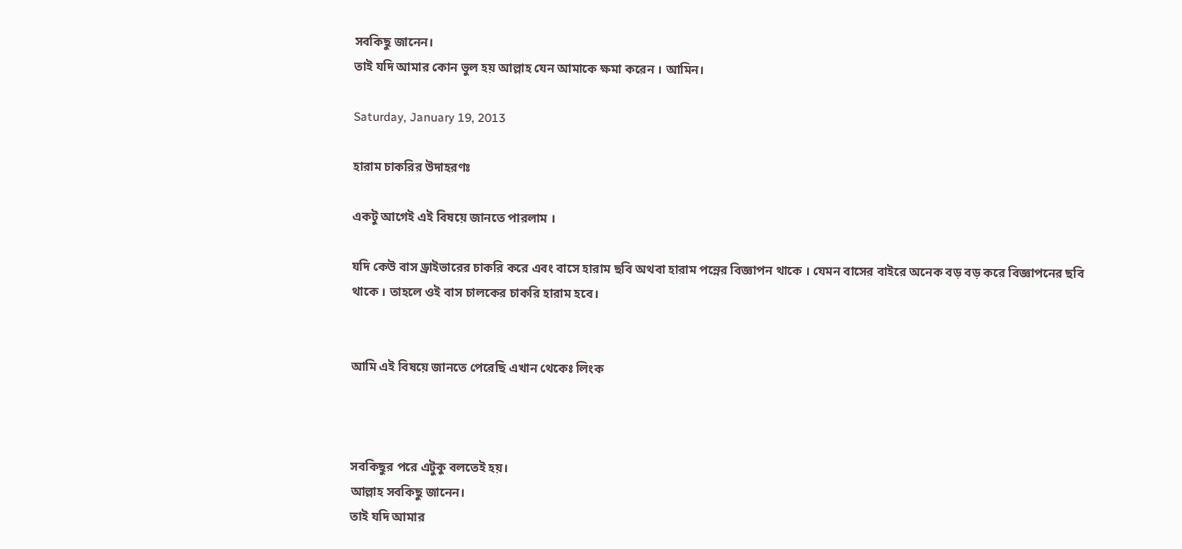সবকিছু জানেন।
তাই যদি আমার কোন ভুল হয় আল্লাহ যেন আমাকে ক্ষমা করেন । আমিন।

Saturday, January 19, 2013

হারাম চাকরির উদাহরণঃ

একটু আগেই এই বিষয়ে জানতে পারলাম ।

যদি কেউ বাস ড্রাইভারের চাকরি করে এবং বাসে হারাম ছবি অথবা হারাম পন্নের বিজ্ঞাপন থাকে । যেমন বাসের বাইরে অনেক বড় বড় করে বিজ্ঞাপনের ছবি থাকে । তাহলে ওই বাস চালকের চাকরি হারাম হবে।


আমি এই বিষয়ে জানতে পেরেছি এখান থেকেঃ লিংক



সবকিছুর পরে এটুকু বলতেই হয়।
আল্লাহ সবকিছু জানেন।
তাই যদি আমার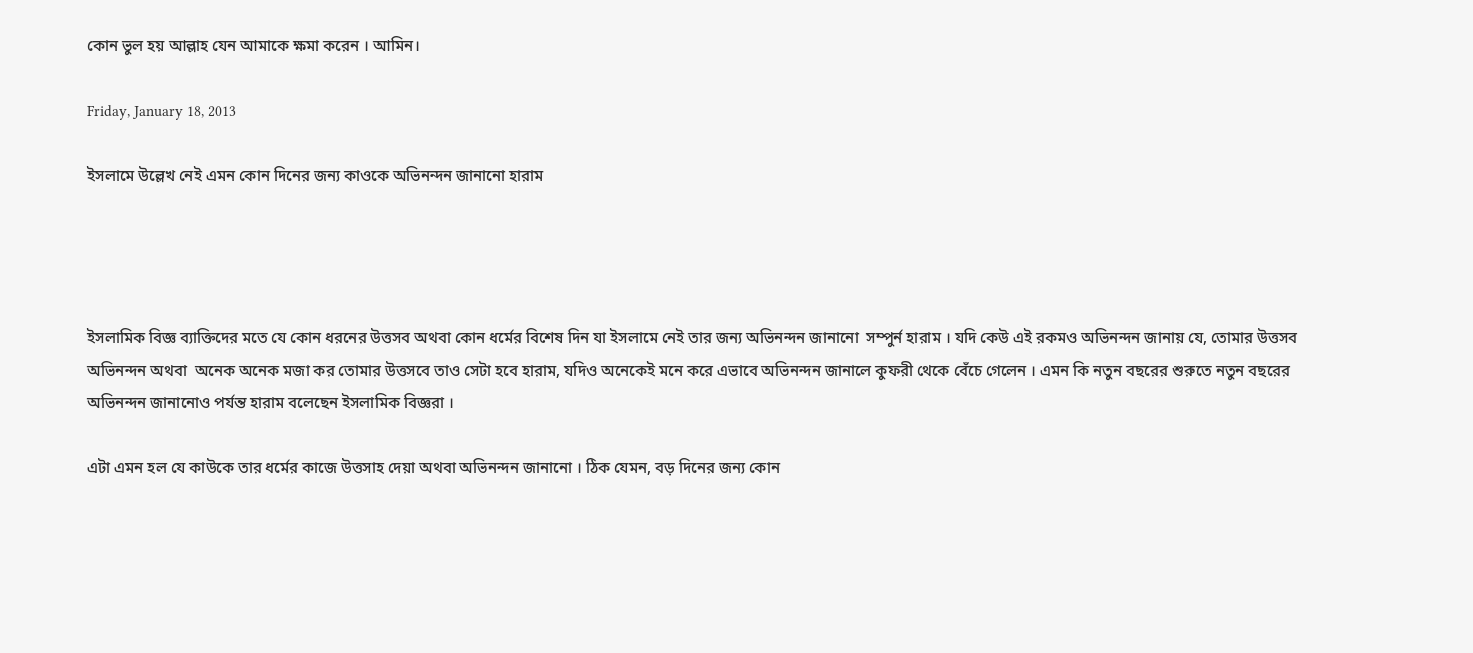কোন ভুল হয় আল্লাহ যেন আমাকে ক্ষমা করেন । আমিন।

Friday, January 18, 2013

ইসলামে উল্লেখ নেই এমন কোন দিনের জন্য কাওকে অভিনন্দন জানানো হারাম




ইসলামিক বিজ্ঞ ব্যাক্তিদের মতে যে কোন ধরনের উত্তসব অথবা কোন ধর্মের বিশেষ দিন যা ইসলামে নেই তার জন্য অভিনন্দন জানানো  সম্পুর্ন হারাম । যদি কেউ এই রকমও অভিনন্দন জানায় যে, তোমার উত্তসব অভিনন্দন অথবা  অনেক অনেক মজা কর তোমার উত্তসবে তাও সেটা হবে হারাম, যদিও অনেকেই মনে করে এভাবে অভিনন্দন জানালে কুফরী থেকে বেঁচে গেলেন । এমন কি নতুন বছরের শুরুতে নতুন বছরের অভিনন্দন জানানোও পর্যন্ত হারাম বলেছেন ইসলামিক বিজ্ঞরা ।

এটা এমন হল যে কাউকে তার ধর্মের কাজে উত্তসাহ দেয়া অথবা অভিনন্দন জানানো । ঠিক যেমন, বড় দিনের জন্য কোন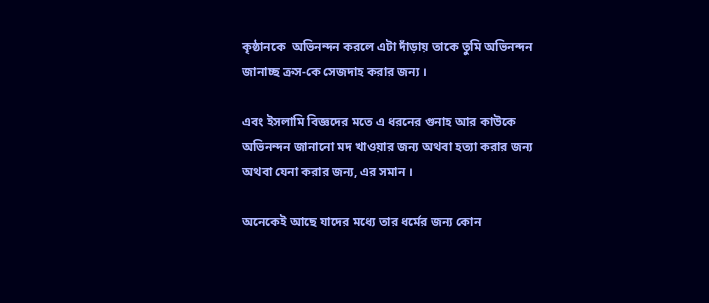কৃষ্ঠানকে  অভিনন্দন করলে এটা দাঁড়ায় তাকে তুমি অভিনন্দন জানাচ্ছ ক্রস-কে সেজদাহ করার জন্য ।

এবং ইসলামি বিজ্ঞদের মতে এ ধরনের গুনাহ আর কাউকে অভিনন্দন জানানো মদ খাওয়ার জন্য অথবা হত্যা করার জন্য অথবা যেনা করার জন্য, এর সমান ।

অনেকেই আছে যাদের মধ্যে তার ধর্মের জন্য কোন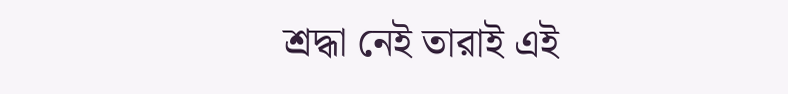শ্রদ্ধা নেই তারাই এই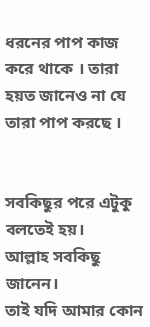ধরনের পাপ কাজ করে থাকে । তারা হয়ত জানেও না যে তারা পাপ করছে ।


সবকিছুর পরে এটুকু বলতেই হয়।
আল্লাহ সবকিছু জানেন।
তাই যদি আমার কোন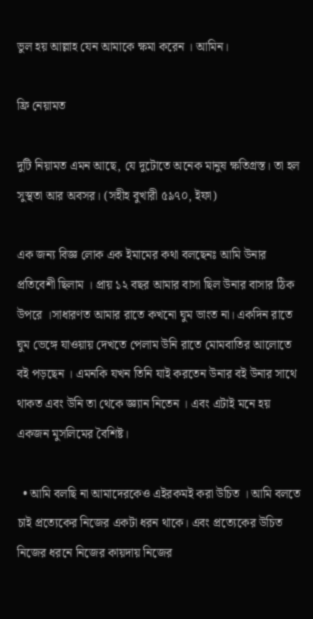ভুল হয় আল্লাহ যেন আমাকে ক্ষমা করেন । আমিন।

ফ্রি নেয়ামত

দুটি নিয়ামত এমন আছে, যে দুটোতে অনেক মানুষ ক্ষতিগ্রস্ত। তা হল সুস্থতা আর অবসর। (সহীহ বুখারী ৫৯৭০, ইফা)

এক জন্য বিজ্ঞ লোক এক ইমামের কথা বলছেনঃ আমি উনার প্রতিবেশী ছিলাম । প্রায় ১২ বছর আমার বাসা ছিল উনার বাসার ঠিক উপরে ।সাধারণত আমার রাতে কখনো ঘুম ভাংত না। একদিন রাতে ঘুম ভেঙ্গে যাওয়ায় দেখতে পেলাম উনি রাতে মোমবাতির আলোতে বই পড়ছেন । এমনকি যখন তিনি যাই করতেন উনার বই উনার সাথে থাকত এবং উনি তা থেকে জ্ঞ্যান নিতেন । এবং এটাই মনে হয় একজন মুসলিমের বৈশিষ্ট।

  • আমি বলছি না আমাদেরকেও এইরকমই করা উচিত । আমি বলতে চাই প্রত্যেকের নিজের একটা ধরন থাকে। এবং প্রত্যেকের উচিত নিজের ধরনে নিজের কায়দায় নিজের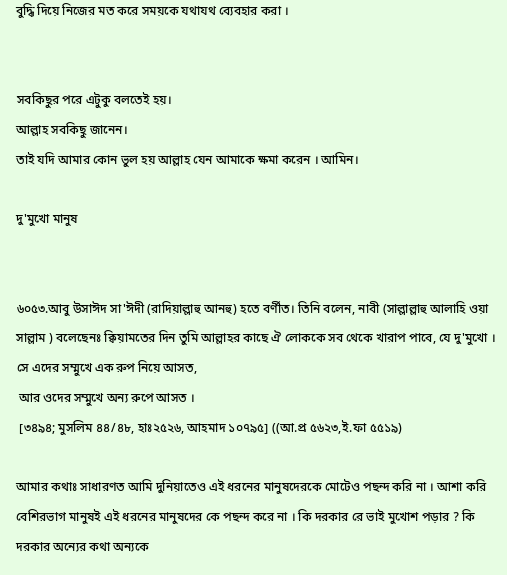বুদ্ধি দিয়ে নিজের মত করে সময়কে যথাযথ ব্যেবহার করা ।


সবকিছুর পরে এটুকু বলতেই হয়।
আল্লাহ সবকিছু জানেন।
তাই যদি আমার কোন ভুল হয় আল্লাহ যেন আমাকে ক্ষমা করেন । আমিন।

দু'মুখো মানুষ


৬০৫৩.আবু উসাঈদ সা'ঈদী (রাদিয়াল্লাহু আনহু) হতে বর্ণীত। তিনি বলেন, নাবী (সাল্লাল্লাহু আলাহি ওয়া সাল্লাম ) বলেছেনঃ ক্বিয়ামতের দিন তুমি আল্লাহর কাছে ঐ লোককে সব থেকে খারাপ পাবে, যে দু'মুখো । সে এদের সম্মুখে এক রুপ নিয়ে আসত,
 আর ওদের সম্মুখে অন্য রুপে আসত ।
 [৩৪৯৪; মুসলিম ৪৪/৪৮, হাঃ২৫২৬, আহমাদ ১০৭৯৫] ((আ.প্র ৫৬২৩,ই.ফা ৫৫১৯)

আমার কথাঃ সাধারণত আমি দুনিয়াতেও এই ধরনের মানুষদেরকে মোটেও পছন্দ করি না । আশা করি বেশিরভাগ মানুষই এই ধরনের মানুষদের কে পছন্দ করে না । কি দরকার রে ভাই মুখোশ পড়ার ? কি দরকার অন্যের কথা অন্যকে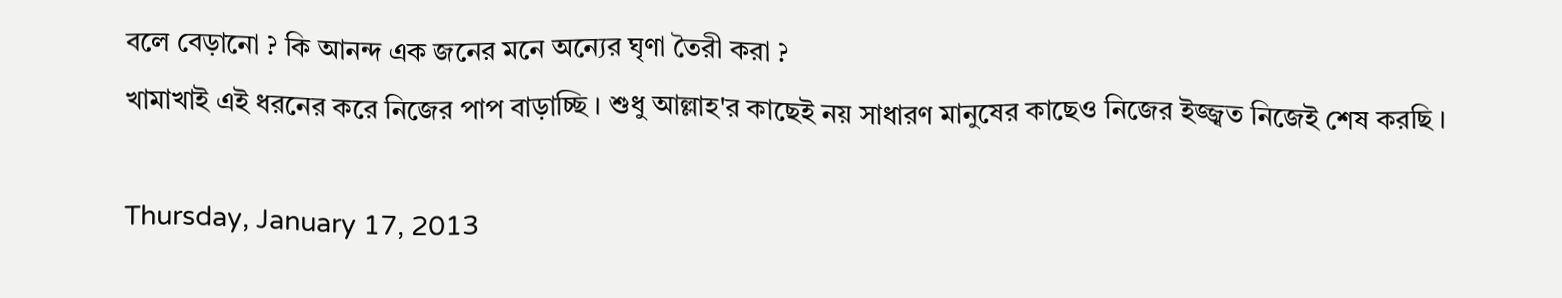বলে বেড়ানো ? কি আনন্দ এক জনের মনে অন্যের ঘৃণা তৈরী করা ?
খামাখাই এই ধরনের করে নিজের পাপ বাড়াচ্ছি । শুধু আল্লাহ'র কাছেই নয় সাধারণ মানুষের কাছেও নিজের ইজ্জ্বত নিজেই শেষ করছি ।

Thursday, January 17, 2013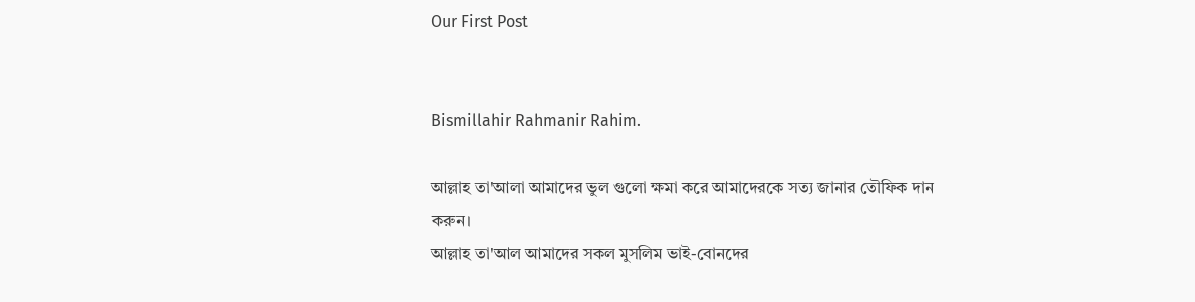Our First Post


Bismillahir Rahmanir Rahim.

আল্লাহ তা'আলা আমাদের ভুল গুলো ক্ষমা করে আমাদেরকে সত্য জানার তৌফিক দান করুন।
আল্লাহ তা'আল আমাদের সকল মুসলিম ভাই-বোনদের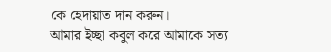কে হেদায়াত দান করুন।
আমার ইচ্ছা কবুল করে আমাকে সত্য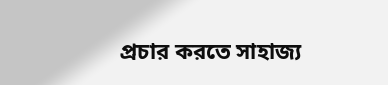প্রচার করতে সাহাজ্য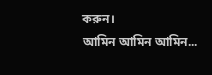করুন।
আমিন আমিন আমিন...